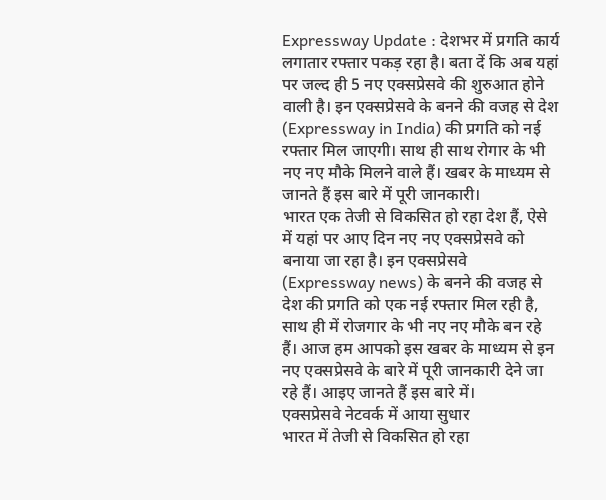Expressway Update : देशभर में प्रगति कार्य लगातार रफ्तार पकड़ रहा है। बता दें कि अब यहां पर जल्द ही 5 नए एक्सप्रेसवे की शुरुआत होने वाली है। इन एक्सप्रेसवे के बनने की वजह से देश (Expressway in India) की प्रगति को नई रफ्तार मिल जाएगी। साथ ही साथ रोगार के भी नए नए मौके मिलने वाले हैं। खबर के माध्यम से जानते हैं इस बारे में पूरी जानकारी।
भारत एक तेजी से विकसित हो रहा देश हैं, ऐसे में यहां पर आए दिन नए नए एक्सप्रेसवे को बनाया जा रहा है। इन एक्सप्रेसवे (Expressway news) के बनने की वजह से देश की प्रगति को एक नई रफ्तार मिल रही है, साथ ही में रोजगार के भी नए नए मौके बन रहे हैं। आज हम आपको इस खबर के माध्यम से इन नए एक्सप्रेसवे के बारे में पूरी जानकारी देने जा रहे हैं। आइए जानते हैं इस बारे में।
एक्सप्रेसवे नेटवर्क में आया सुधार
भारत में तेजी से विकसित हो रहा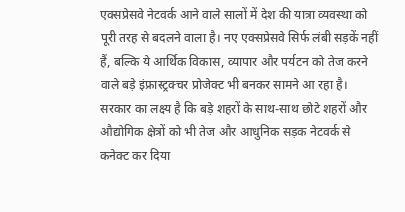एक्सप्रेसवे नेटवर्क आने वाले सालों में देश की यात्रा व्यवस्था को पूरी तरह से बदलने वाला है। नए एक्सप्रेसवे सिर्फ लंबी सड़कें नहीं हैं, बल्कि ये आर्थिक विकास, व्यापार और पर्यटन को तेज करने वाले बड़े इंफ्रास्ट्रक्चर प्रोजेक्ट भी बनकर सामने आ रहा है। सरकार का लक्ष्य है कि बड़े शहरों के साथ-साथ छोटे शहरों और औद्योगिक क्षेत्रों को भी तेज और आधुनिक सड़क नेटवर्क से कनेक्ट कर दिया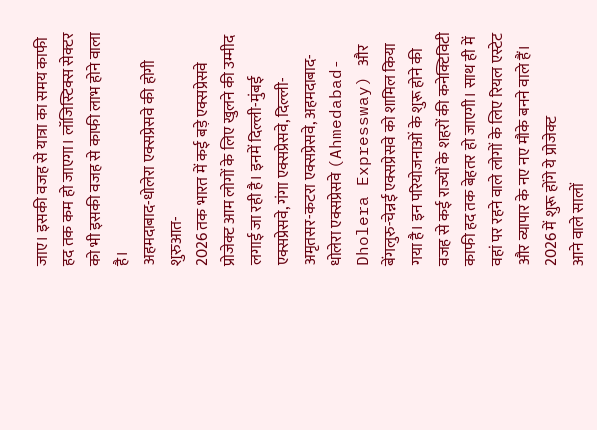जाए। इसकी वजह से यात्रा का समय काफी हद तक कम हो जाएगा। लॉजिस्टिक्स सेक्टर को भी इसकी वजह से काफी लाभ होने वाला है।
अहमदाबाद-धोलेरा एक्सप्रेसवे की होगी शुरुआत-
2026 तक भारत में कई बड़े एक्सप्रेसवे प्रोजेक्ट आम लोगों के लिए खुलने की उम्मीद लगाई जा रही है। इनमें दिल्ली-मुंबई एक्सप्रेसवे, गंगा एक्सप्रेसवे, दिल्ली-अमृतसर-कटरा एक्सप्रेसवे, अहमदाबाद-धोलेरा एक्सप्रेसवे (Ahmedabad-Dholera Expressway) और बेंगलुरु-चेन्नई एक्सप्रेसवे को शामिल किया गया है। इन परियोजनाओं के शुरू होने की वजह से कई राज्यों के शहरों की कनेक्टिविटी काफी हद तक बेहतर हो जाएगी। साथ ही में वहां पर रहने वाले लोगों के लिए रियल एस्टेट और व्यापार के नए नए मौके बनने वाले हैं।
2026 में शुरू होंगे ये प्रोजेक्ट
आने वाले सालों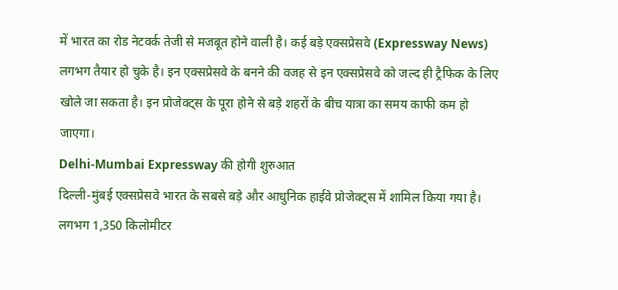में भारत का रोड नेटवर्क तेजी से मजबूत होने वाली है। कई बड़े एक्सप्रेसवे (Expressway News) लगभग तैयार हो चुके है। इन एक्सप्रेसवे के बनने की वजह से इन एक्सप्रेसवे को जल्द ही ट्रैफिक के लिए खोले जा सकता है। इन प्रोजेक्ट्स के पूरा होने से बड़े शहरों के बीच यात्रा का समय काफी कम हो जाएगा।
Delhi-Mumbai Expressway की होगी शुरुआत
दिल्ली-मुंबई एक्सप्रेसवे भारत के सबसे बड़े और आधुनिक हाईवे प्रोजेक्ट्स में शामिल किया गया है। लगभग 1,350 किलोमीटर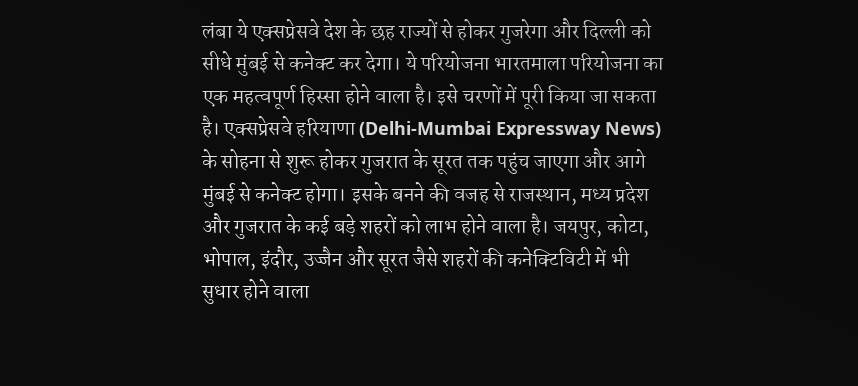लंबा ये एक्सप्रेसवे देश के छह राज्यों से होकर गुजरेगा और दिल्ली को सीधे मुंबई से कनेक्ट कर देगा। ये परियोजना भारतमाला परियोजना का एक महत्वपूर्ण हिस्सा होने वाला है। इसे चरणों में पूरी किया जा सकता है। एक्सप्रेसवे हरियाणा (Delhi-Mumbai Expressway News) के सोहना से शुरू होकर गुजरात के सूरत तक पहुंच जाएगा और आगे मुंबई से कनेक्ट होगा। इसके बनने की वजह से राजस्थान, मध्य प्रदेश और गुजरात के कई बड़े शहरों को लाभ होने वाला है। जयपुर, कोटा, भोपाल, इंदौर, उज्जैन और सूरत जैसे शहरों की कनेक्टिविटी में भी सुधार होने वाला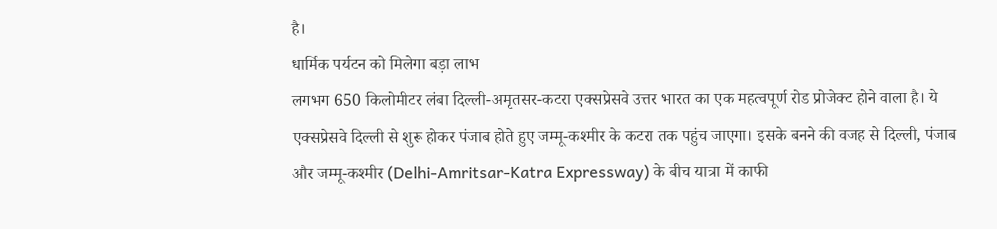है।
धार्मिक पर्यटन को मिलेगा बड़ा लाभ
लगभग 650 किलोमीटर लंबा दिल्ली-अमृतसर-कटरा एक्सप्रेसवे उत्तर भारत का एक महत्वपूर्ण रोड प्रोजेक्ट होने वाला है। ये एक्सप्रेसवे दिल्ली से शुरू होकर पंजाब होते हुए जम्मू-कश्मीर के कटरा तक पहुंच जाएगा। इसके बनने की वजह से दिल्ली, पंजाब और जम्मू-कश्मीर (Delhi-Amritsar-Katra Expressway) के बीच यात्रा में काफी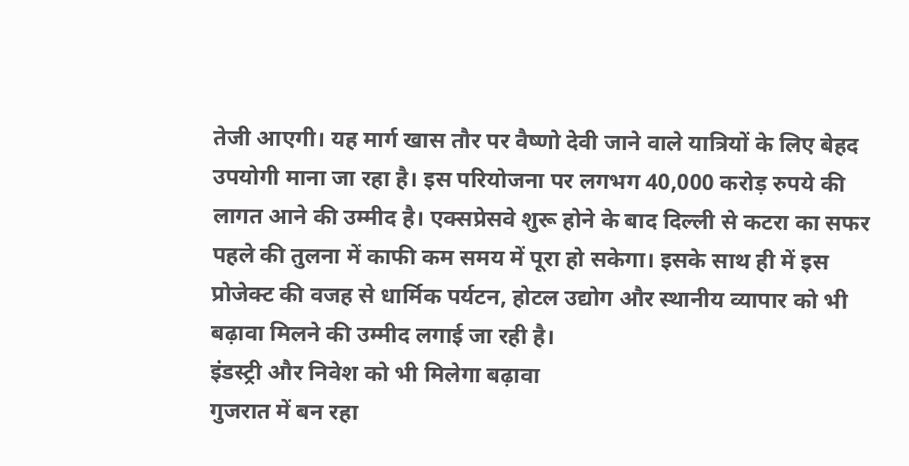तेजी आएगी। यह मार्ग खास तौर पर वैष्णो देवी जाने वाले यात्रियों के लिए बेहद उपयोगी माना जा रहा है। इस परियोजना पर लगभग 40,000 करोड़ रुपये की लागत आने की उम्मीद है। एक्सप्रेसवे शुरू होने के बाद दिल्ली से कटरा का सफर पहले की तुलना में काफी कम समय में पूरा हो सकेगा। इसके साथ ही में इस प्रोजेक्ट की वजह से धार्मिक पर्यटन, होटल उद्योग और स्थानीय व्यापार को भी बढ़ावा मिलने की उम्मीद लगाई जा रही है।
इंडस्ट्री और निवेश को भी मिलेगा बढ़ावा
गुजरात में बन रहा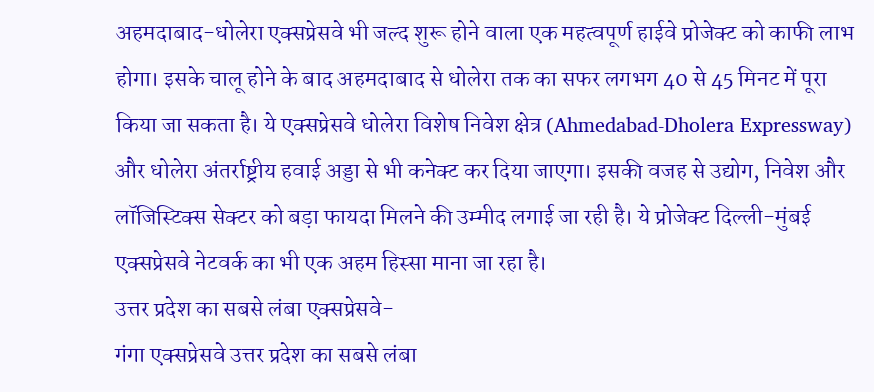अहमदाबाद-धोलेरा एक्सप्रेसवे भी जल्द शुरू होने वाला एक महत्वपूर्ण हाईवे प्रोजेक्ट को काफी लाभ होगा। इसके चालू होने के बाद अहमदाबाद से धोलेरा तक का सफर लगभग 40 से 45 मिनट में पूरा किया जा सकता है। ये एक्सप्रेसवे धोलेरा विशेष निवेश क्षेत्र (Ahmedabad-Dholera Expressway) और धोलेरा अंतर्राष्ट्रीय हवाई अड्डा से भी कनेक्ट कर दिया जाएगा। इसकी वजह से उद्योग, निवेश और लॉजिस्टिक्स सेक्टर को बड़ा फायदा मिलने की उम्मीद लगाई जा रही है। ये प्रोजेक्ट दिल्ली-मुंबई एक्सप्रेसवे नेटवर्क का भी एक अहम हिस्सा माना जा रहा है।
उत्तर प्रदेश का सबसे लंबा एक्सप्रेसवे-
गंगा एक्सप्रेसवे उत्तर प्रदेश का सबसे लंबा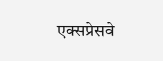एक्सप्रेसवे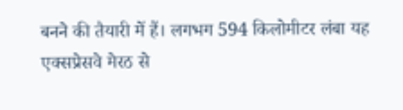बनने की तैयारी में हैं। लगभग 594 किलोमीटर लंबा यह एक्सप्रेसवे मेरठ से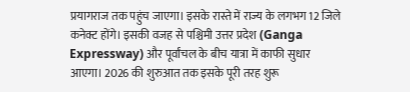प्रयागराज तक पहुंच जाएगा। इसके रास्ते में राज्य के लगभग 12 जिले कनेक्ट होंगे। इसकी वजह से पश्चिमी उत्तर प्रदेश (Ganga Expressway) और पूर्वांचल के बीच यात्रा में काफी सुधार आएगा। 2026 की शुरुआत तक इसके पूरी तरह शुरू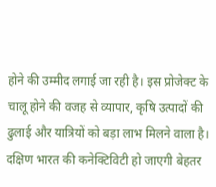होने की उम्मीद लगाई जा रही है। इस प्रोजेक्ट के चालू होने की वजह से व्यापार, कृषि उत्पादों की ढुलाई और यात्रियों को बड़ा लाभ मिलने वाला है।
दक्षिण भारत की कनेक्टिविटी हो जाएगी बेहतर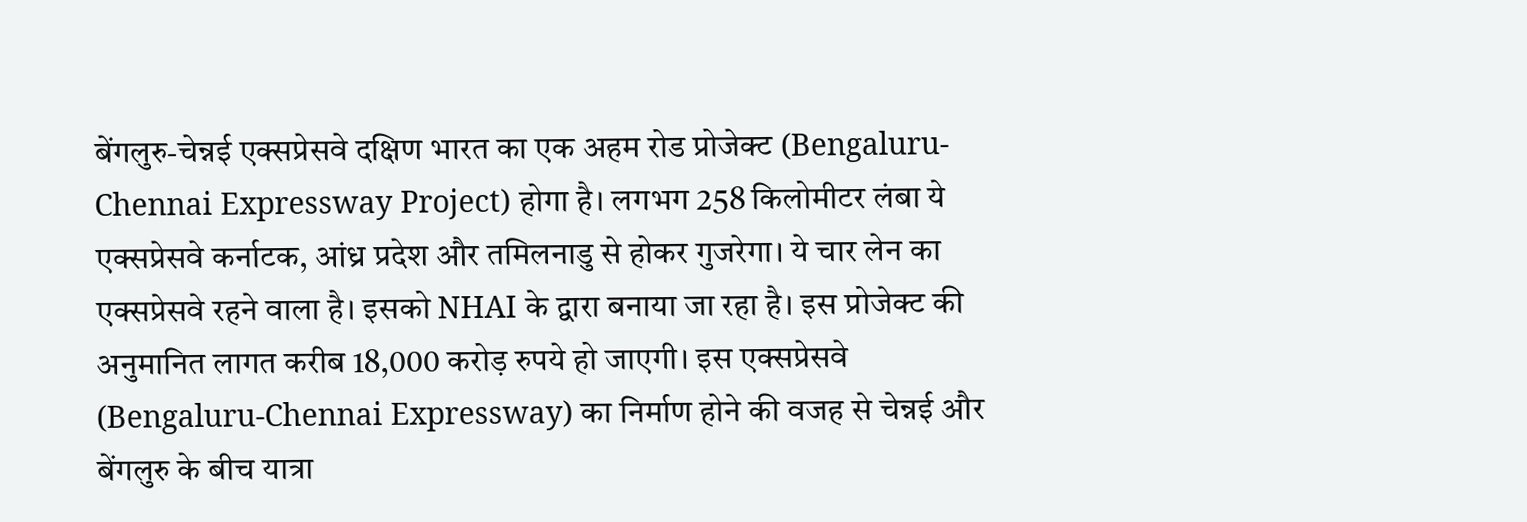बेंगलुरु-चेन्नई एक्सप्रेसवे दक्षिण भारत का एक अहम रोड प्रोजेक्ट (Bengaluru-Chennai Expressway Project) होगा है। लगभग 258 किलोमीटर लंबा ये एक्सप्रेसवे कर्नाटक, आंध्र प्रदेश और तमिलनाडु से होकर गुजरेगा। ये चार लेन का एक्सप्रेसवे रहने वाला है। इसको NHAI के द्वारा बनाया जा रहा है। इस प्रोजेक्ट की अनुमानित लागत करीब 18,000 करोड़ रुपये हो जाएगी। इस एक्सप्रेसवे (Bengaluru-Chennai Expressway) का निर्माण होने की वजह से चेन्नई और बेंगलुरु के बीच यात्रा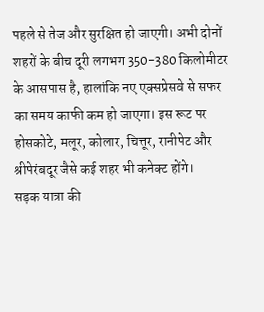पहले से तेज और सुरक्षित हो जाएगी। अभी दोनों शहरों के बीच दूरी लगभग 350-380 किलोमीटर के आसपास है, हालांकि नए एक्सप्रेसवे से सफर का समय काफी कम हो जाएगा। इस रूट पर होसकोटे, मलूर, कोलार, चित्तूर, रानीपेट और श्रीपेरंबदूर जैसे कई शहर भी कनेक्ट होंगे।
सड़क यात्रा की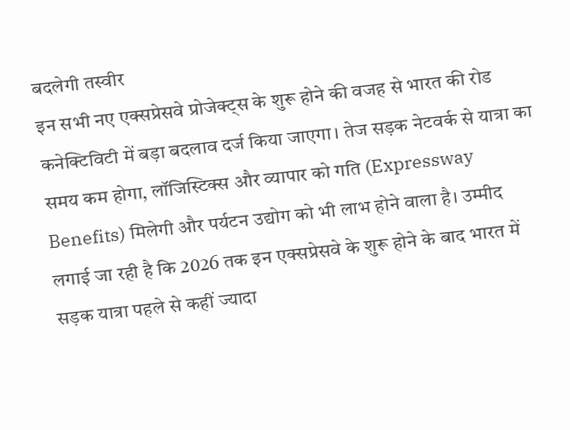बदलेगी तस्वीर
इन सभी नए एक्सप्रेसवे प्रोजेक्ट्स के शुरू होने की वजह से भारत की रोड कनेक्टिविटी में बड़ा बदलाव दर्ज किया जाएगा। तेज सड़क नेटवर्क से यात्रा का समय कम होगा, लॉजिस्टिक्स और व्यापार को गति (Expressway Benefits) मिलेगी और पर्यटन उद्योग को भी लाभ होने वाला है। उम्मीद लगाई जा रही है कि 2026 तक इन एक्सप्रेसवे के शुरू होने के बाद भारत में सड़क यात्रा पहले से कहीं ज्यादा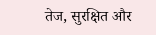तेज, सुरक्षित और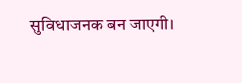सुविधाजनक बन जाएगी।